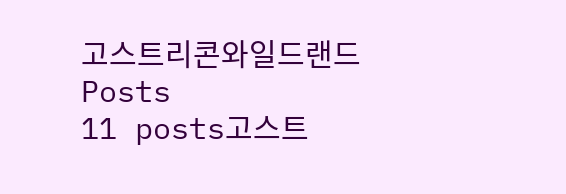고스트리콘와일드랜드
Posts
11 posts고스트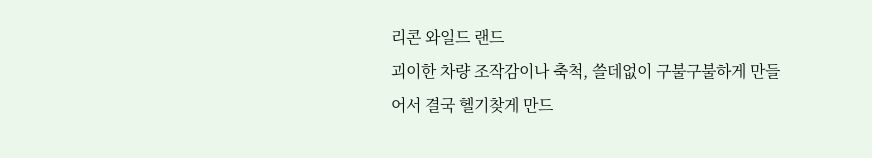리콘 와일드 랜드
괴이한 차량 조작감이나 축척, 쓸데없이 구불구불하게 만들어서 결국 헬기찾게 만드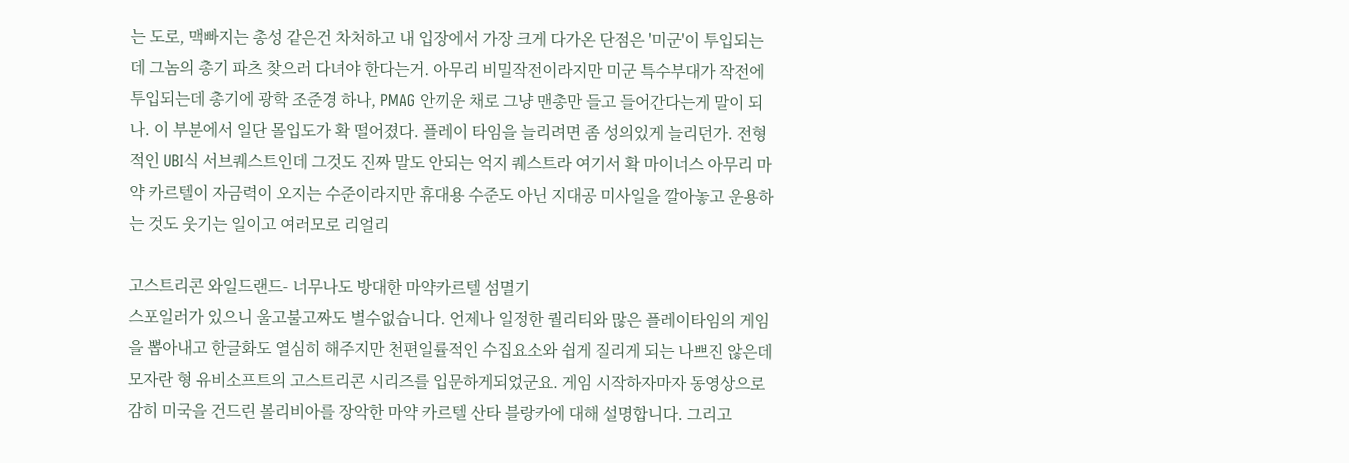는 도로, 맥빠지는 총성 같은건 차처하고 내 입장에서 가장 크게 다가온 단점은 '미군'이 투입되는데 그놈의 총기 파츠 찾으러 다녀야 한다는거. 아무리 비밀작전이라지만 미군 특수부대가 작전에 투입되는데 총기에 광학 조준경 하나, PMAG 안끼운 채로 그냥 맨총만 들고 들어간다는게 말이 되나. 이 부분에서 일단 몰입도가 확 떨어졌다. 플레이 타임을 늘리려면 좀 성의있게 늘리던가. 전형적인 UBI식 서브퀘스트인데 그것도 진짜 말도 안되는 억지 퀘스트라 여기서 확 마이너스 아무리 마약 카르텔이 자금력이 오지는 수준이라지만 휴대용 수준도 아닌 지대공 미사일을 깔아놓고 운용하는 것도 웃기는 일이고 여러모로 리얼리

고스트리콘 와일드랜드- 너무나도 방대한 마약카르텔 섬멸기
스포일러가 있으니 울고불고짜도 별수없습니다. 언제나 일정한 퀄리티와 많은 플레이타임의 게임을 뽑아내고 한글화도 열심히 해주지만 천편일률적인 수집요소와 쉽게 질리게 되는 나쁘진 않은데 모자란 형 유비소프트의 고스트리콘 시리즈를 입문하게되었군요. 게임 시작하자마자 동영상으로 감히 미국을 건드린 볼리비아를 장악한 마약 카르텔 산타 블랑카에 대해 설명합니다. 그리고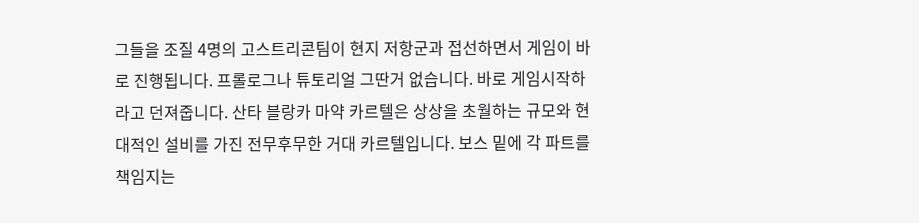그들을 조질 4명의 고스트리콘팀이 현지 저항군과 접선하면서 게임이 바로 진행됩니다. 프롤로그나 튜토리얼 그딴거 없습니다. 바로 게임시작하라고 던져줍니다. 산타 블랑카 마약 카르텔은 상상을 초월하는 규모와 현대적인 설비를 가진 전무후무한 거대 카르텔입니다. 보스 밑에 각 파트를 책임지는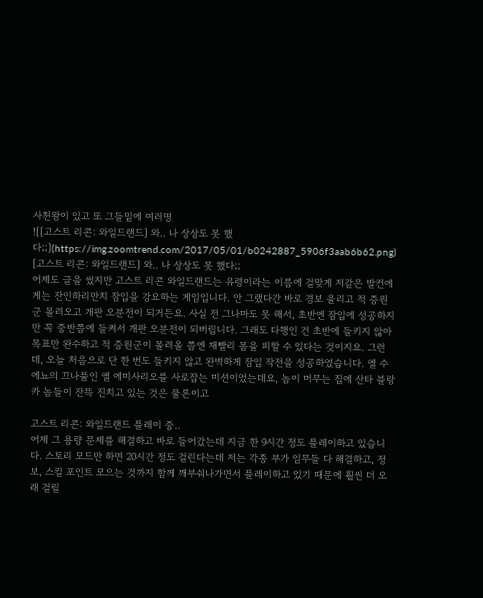사천왕이 있고 또 그들밑에 여러명
![[고스트 리콘: 와일드랜드] 와.. 나 상상도 못 했다;;](https://img.zoomtrend.com/2017/05/01/b0242887_5906f3aab6b62.png)
[고스트 리콘: 와일드랜드] 와.. 나 상상도 못 했다;;
어제도 글을 썼지만 고스트 리콘 와일드랜드는 유령이라는 이름에 걸맞게 저같은 발컨에게는 잔인하리만치 잠입을 강요하는 게임입니다. 안 그랬다간 바로 경보 울리고 적 증원군 몰려오고 개판 오분전이 되거든요. 사실 전 그나마도 못 해서, 초반엔 잠입에 성공하지만 꼭 중반쯤에 들켜서 개판 오분전이 되버립니다. 그래도 다행인 건 초반에 들키지 않아 목표만 완수하고 적 증원군이 몰려올 쯤엔 재빨리 몸을 피할 수 있다는 것이지요. 그런데, 오늘 처음으로 단 한 번도 들키지 않고 완벽하게 잠입 작전을 성공하였습니다. 엘 수에뇨의 끄나풀인 엘 에미사리오를 사로잡는 미션이었는데요, 놈이 머무는 집에 산타 블랑카 놈들이 잔뜩 진치고 있는 것은 물론이고

고스트 리콘: 와일드랜드 플레이 중..
어제 그 용량 문제를 해결하고 바로 들어갔는데 지금 한 9시간 정도 플레이하고 있습니다. 스토리 모드만 하면 20시간 정도 걸린다는데 저는 각종 부가 임무들 다 해결하고, 정보, 스킬 포인트 모으는 것까지 함께 깨부숴나가면서 플레이하고 있기 때문에 훨씬 더 오래 걸릴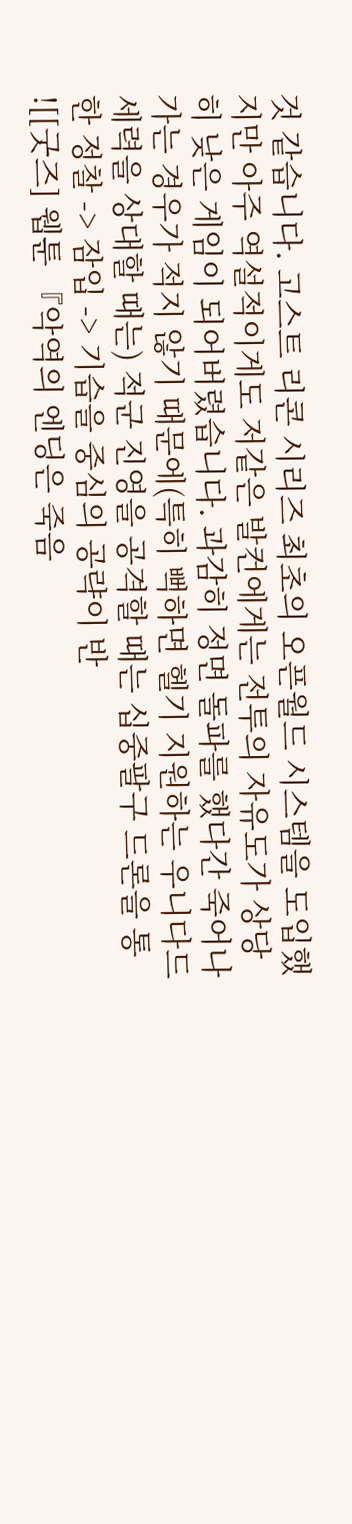것 같습니다. 고스트 리콘 시리즈 최초의 오픈월드 시스템을 도입했지만 아주 역설적이게도 저같은 발컨에게는 전투의 자유도가 상당히 낮은 게임이 되어버렸습니다. 과감히 정면 돌파를 했다간 죽어나가는 경우가 적지 않기 때문에(특히 뻑하면 헬기 지원하는 우니다드 세력을 상대할 때는) 적군 진영을 공격할 때는 십중팔구 드론을 통한 정찰 -> 잠입 -> 기습을 중심의 공략이 반
![[굿즈] 웹툰 『악역의 엔딩은 죽음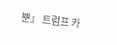뿐』 트럼프 카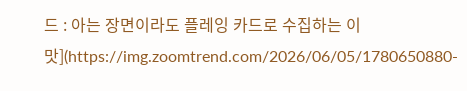드 : 아는 장면이라도 플레잉 카드로 수집하는 이 맛](https://img.zoomtrend.com/2026/06/05/1780650880-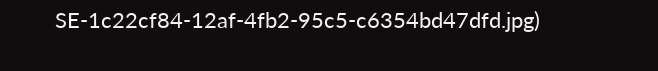SE-1c22cf84-12af-4fb2-95c5-c6354bd47dfd.jpg)